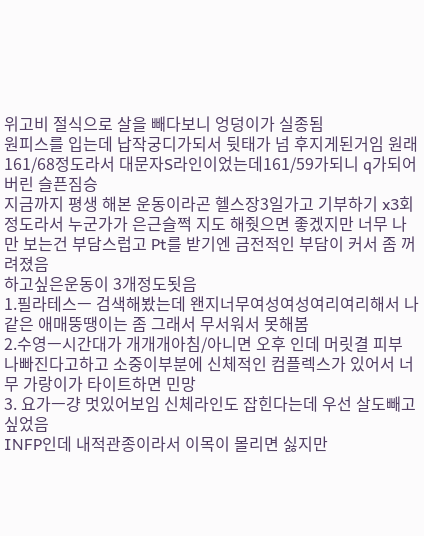위고비 절식으로 살을 빼다보니 엉덩이가 실종됨
원피스를 입는데 납작궁디가되서 뒷태가 넘 후지게된거임 원래 161/68정도라서 대문자S라인이었는데161/59가되니 q가되어버린 슬픈짐승
지금까지 평생 해본 운동이라곤 헬스장3일가고 기부하기 x3회 정도라서 누군가가 은근슬쩍 지도 해줫으면 좋겠지만 너무 나만 보는건 부담스럽고 Pt를 받기엔 금전적인 부담이 커서 좀 꺼려졌음
하고싶은운동이 3개정도됫음
1.필라테스ㅡ 검색해봤는데 왠지너무여성여성여리여리해서 나같은 애매뚱땡이는 좀 그래서 무서워서 못해봄
2.수영ㅡ시간대가 개개개아침/아니면 오후 인데 머릿결 피부 나빠진다고하고 소중이부분에 신체적인 컴플렉스가 있어서 너무 가랑이가 타이트하면 민망
3. 요가ㅡ걍 멋있어보임 신체라인도 잡힌다는데 우선 살도빼고싶었음
INFP인데 내적관종이라서 이목이 몰리면 싫지만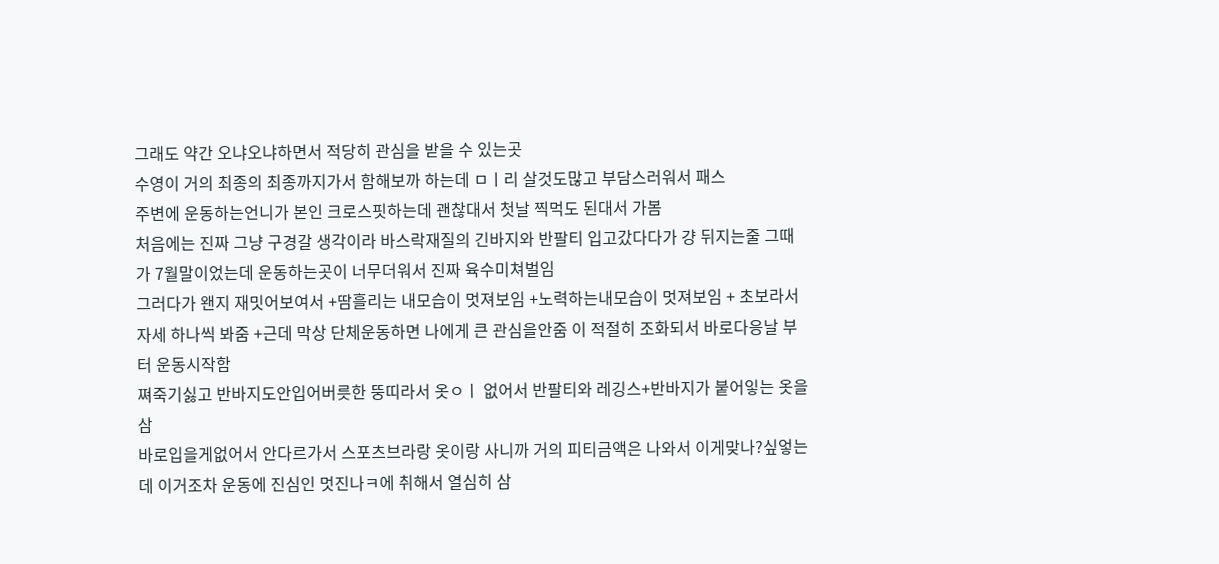그래도 약간 오냐오냐하면서 적당히 관심을 받을 수 있는곳
수영이 거의 최종의 최종까지가서 함해보까 하는데 ㅁㅣ리 살것도많고 부담스러워서 패스
주변에 운동하는언니가 본인 크로스핏하는데 괜찮대서 첫날 찍먹도 된대서 가봄
처음에는 진짜 그냥 구경갈 생각이라 바스락재질의 긴바지와 반팔티 입고갔다다가 걍 뒤지는줄 그때가 7월말이었는데 운동하는곳이 너무더워서 진짜 육수미쳐벌임
그러다가 왠지 재밋어보여서 +땀흘리는 내모습이 멋져보임 +노력하는내모습이 멋져보임 + 초보라서 자세 하나씩 봐줌 +근데 막상 단체운동하면 나에게 큰 관심을안줌 이 적절히 조화되서 바로다응날 부터 운동시작함
쪄죽기싫고 반바지도안입어버릇한 뚱띠라서 옷ㅇㅣ 없어서 반팔티와 레깅스+반바지가 붙어잏는 옷을 삼
바로입을게없어서 안다르가서 스포츠브라랑 옷이랑 사니까 거의 피티금액은 나와서 이게맞나?싶엏는데 이거조차 운동에 진심인 멋진나ㅋ에 취해서 열심히 삼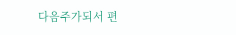다음주가되서 편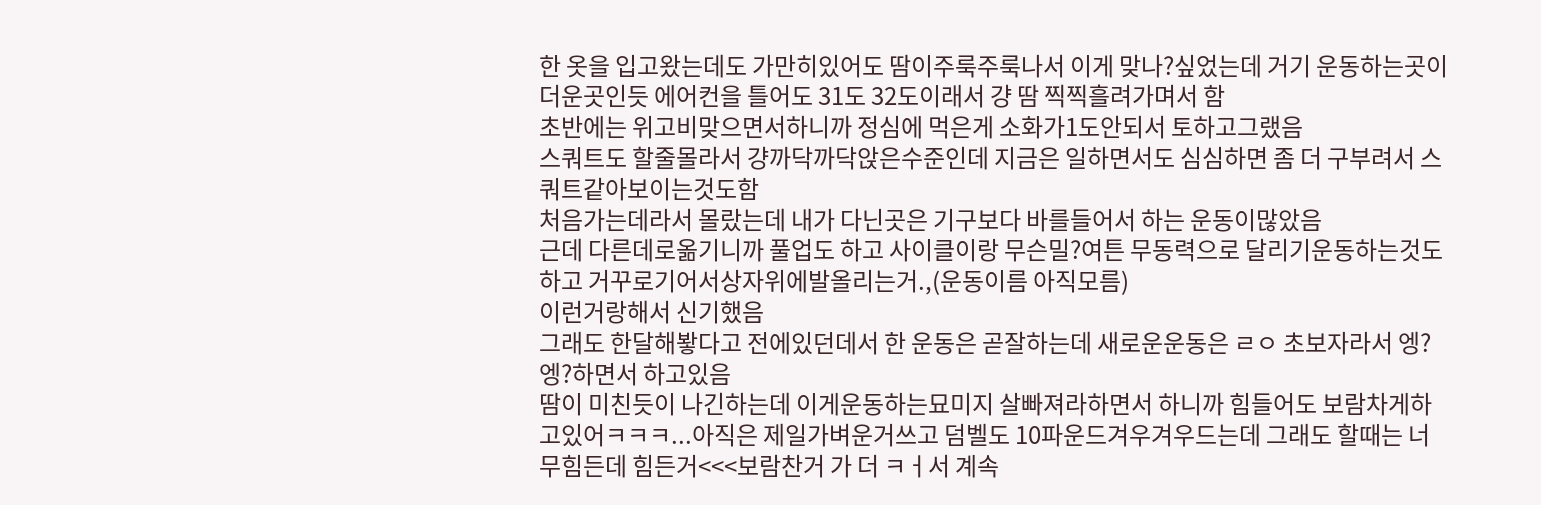한 옷을 입고왔는데도 가만히있어도 땀이주룩주룩나서 이게 맞나?싶었는데 거기 운동하는곳이 더운곳인듯 에어컨을 틀어도 31도 32도이래서 걍 땀 찍찍흘려가며서 함
초반에는 위고비맞으면서하니까 정심에 먹은게 소화가1도안되서 토하고그랬음
스쿼트도 할줄몰라서 걍까닥까닥앉은수준인데 지금은 일하면서도 심심하면 좀 더 구부려서 스쿼트같아보이는것도함
처음가는데라서 몰랐는데 내가 다닌곳은 기구보다 바를들어서 하는 운동이많았음
근데 다른데로옮기니까 풀업도 하고 사이클이랑 무슨밀?여튼 무동력으로 달리기운동하는것도하고 거꾸로기어서상자위에발올리는거.,(운동이름 아직모름)
이런거랑해서 신기했음
그래도 한달해봫다고 전에있던데서 한 운동은 곧잘하는데 새로운운동은 ㄹㅇ 초보자라서 엥?엥?하면서 하고있음
땀이 미친듯이 나긴하는데 이게운동하는묘미지 살빠져라하면서 하니까 힘들어도 보람차게하고있어ㅋㅋㅋ...아직은 제일가벼운거쓰고 덤벨도 10파운드겨우겨우드는데 그래도 할때는 너무힘든데 힘든거<<<보람찬거 가 더 ㅋㅓ서 계속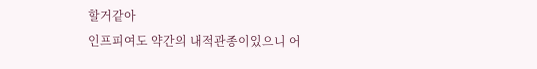할거같아
인프피여도 약간의 내적관종이있으니 어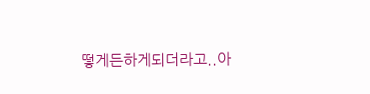떻게든하게되더라고..아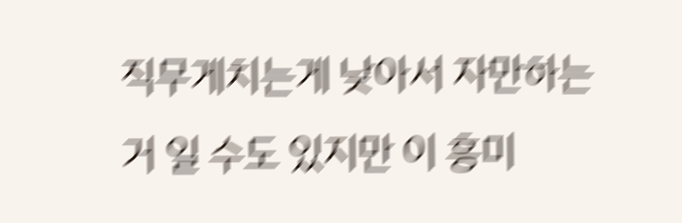직무게치는게 낮아서 자만하는거 일 수도 있지만 이 흥미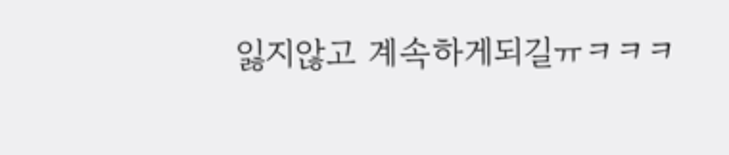잃지않고 계속하게되길ㅠㅋㅋㅋ